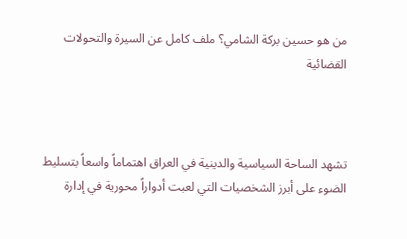من هو حسين بركة الشامي؟ ملف كامل عن السيرة والتحولات القضائية



تشهد الساحة السياسية والدينية في العراق اهتماماً واسعاً بتسليط الضوء على أبرز الشخصيات التي لعبت أدواراً محورية في إدارة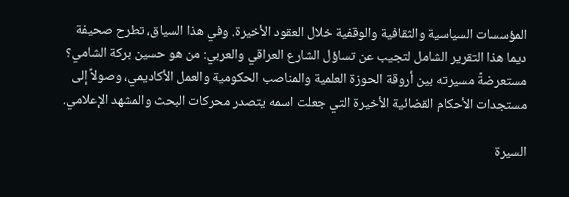المؤسسات السياسية والثقافية والوقفية خلال العقود الأخيرة. وفي هذا السياق، تطرح صحيفة ديما هذا التقرير الشامل لتجيب عن تساؤل الشارع العراقي والعربي: من هو حسين بركة الشامي؟ مستعرضةً مسيرته بين أروقة الحوزة العلمية والمناصب الحكومية والعمل الأكاديمي، وصولاً إلى مستجدات الأحكام القضائية الأخيرة التي جعلت اسمه يتصدر محركات البحث والمشهد الإعلامي.

السيرة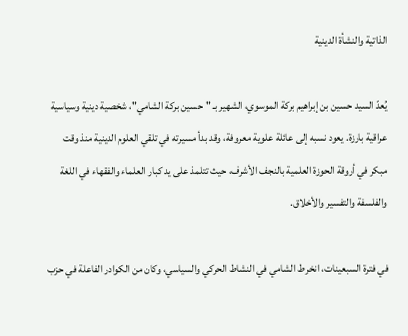الذاتية والنشأة الدينية

يُعدّ السيد حسين بن إبراهيم بركة الموسوي، الشهير بـ "حسين بركة الشامي"، شخصية دينية وسياسية عراقية بارزة. يعود نسبه إلى عائلة علوية معروفة، وقد بدأ مسيرته في تلقي العلوم الدينية منذ وقت مبكر في أروقة الحوزة العلمية بالنجف الأشرف، حيث تتلمذ على يد كبار العلماء والفقهاء في اللغة والفلسفة والتفسير والأخلاق.

في فترة السبعينات، انخرط الشامي في النشاط الحركي والسياسي، وكان من الكوادر الفاعلة في حزب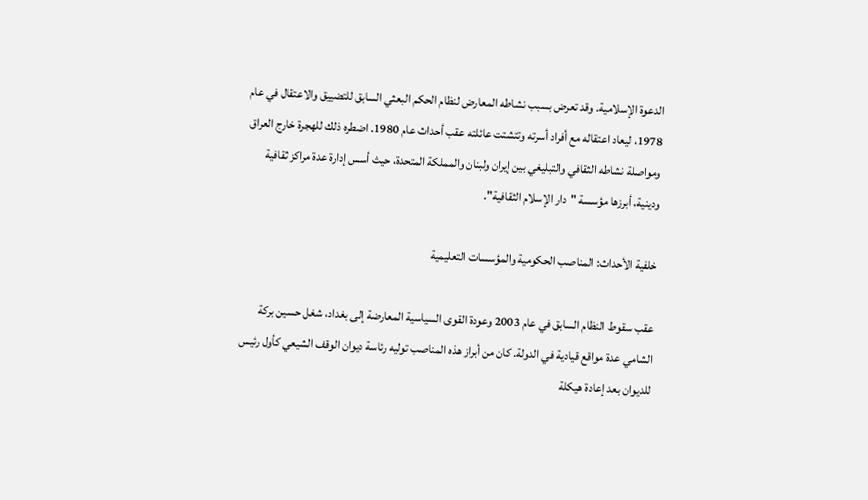الدعوة الإسلامية. وقد تعرض بسبب نشاطه المعارض لنظام الحكم البعثي السابق للتضييق والاعتقال في عام 1978، ليعاد اعتقاله مع أفراد أسرته وتتشتت عائلته عقب أحداث عام 1980. اضطره ذلك للهجرة خارج العراق ومواصلة نشاطه الثقافي والتبليغي بين إيران ولبنان والمملكة المتحدة، حيث أسس إدارة عدة مراكز ثقافية ودينية، أبرزها مؤسسة "دار الإسلام الثقافية".

خلفية الأحداث: المناصب الحكومية والمؤسسات التعليمية

عقب سقوط النظام السابق في عام 2003 وعودة القوى السياسية المعارضة إلى بغداد، شغل حسين بركة الشامي عدة مواقع قيادية في الدولة. كان من أبراز هذه المناصب توليه رئاسة ديوان الوقف الشيعي كأول رئيس للديوان بعد إعادة هيكلة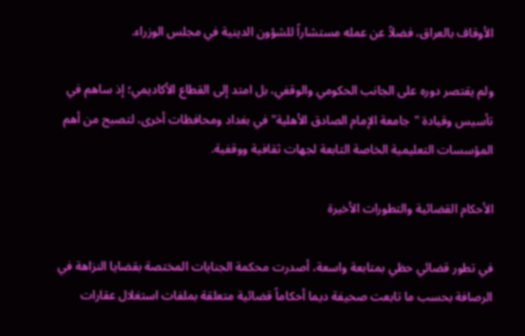الأوقاف بالعراق، فضلاً عن عمله مستشاراً للشؤون الدينية في مجلس الوزراء.

ولم يقتصر دوره على الجانب الحكومي والوقفي، بل امتد إلى القطاع الأكاديمي؛ إذ ساهم في تأسيس وقيادة "جامعة الإمام الصادق الأهلية" في بغداد ومحافظات أخرى، لتصبح من أهم المؤسسات التعليمية الخاصة التابعة لجهات ثقافية ووقفية.

الأحكام القضائية والتطورات الأخيرة

في تطور قضائي حظي بمتابعة واسعة، أصدرت محكمة الجنايات المختصة بقضايا النزاهة في الرصافة بحسب ما تابعت صحيفة ديما أحكاماً قضائية متعلقة بملفات استغلال عقارات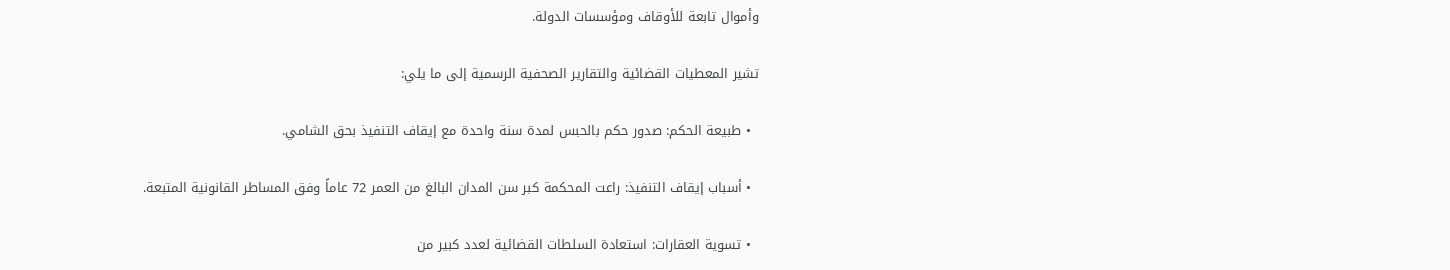وأموال تابعة للأوقاف ومؤسسات الدولة.

تشير المعطيات القضائية والتقارير الصحفية الرسمية إلى ما يلي:

  • طبيعة الحكم: صدور حكم بالحبس لمدة سنة واحدة مع إيقاف التنفيذ بحق الشامي.

  • أسباب إيقاف التنفيذ: راعت المحكمة كبر سن المدان البالغ من العمر 72 عاماً وفق المساطر القانونية المتبعة.

  • تسوية العقارات: استعادة السلطات القضائية لعدد كبير من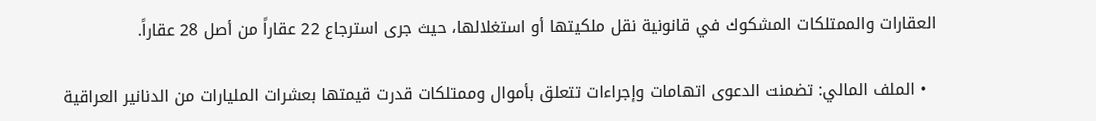العقارات والممتلكات المشكوك في قانونية نقل ملكيتها أو استغلالها، حيث جرى استرجاع 22 عقاراً من أصل 28 عقاراً.

  • الملف المالي: تضمنت الدعوى اتهامات وإجراءات تتعلق بأموال وممتلكات قدرت قيمتها بعشرات المليارات من الدنانير العراقية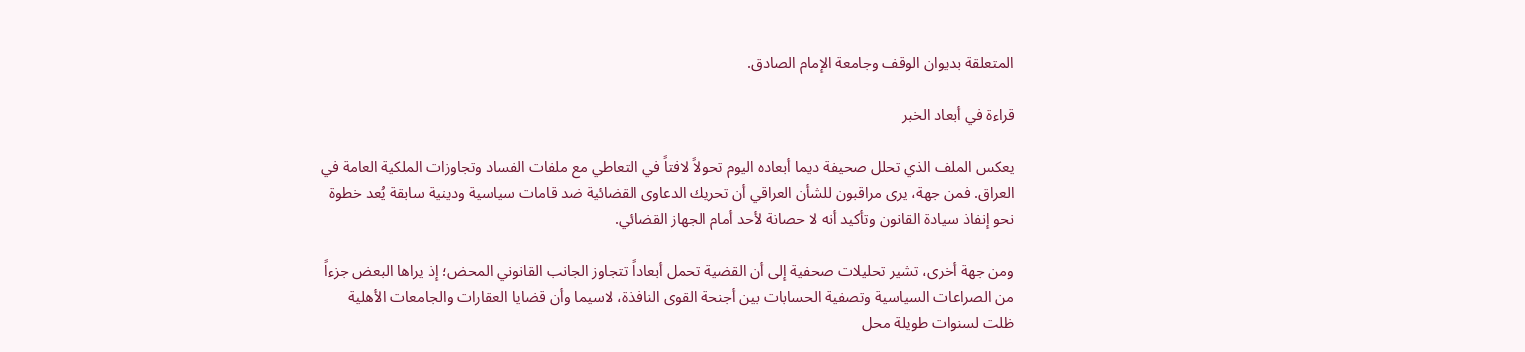المتعلقة بديوان الوقف وجامعة الإمام الصادق.

قراءة في أبعاد الخبر

يعكس الملف الذي تحلل صحيفة ديما أبعاده اليوم تحولاً لافتاً في التعاطي مع ملفات الفساد وتجاوزات الملكية العامة في العراق. فمن جهة، يرى مراقبون للشأن العراقي أن تحريك الدعاوى القضائية ضد قامات سياسية ودينية سابقة يُعد خطوة نحو إنفاذ سيادة القانون وتأكيد أنه لا حصانة لأحد أمام الجهاز القضائي.

ومن جهة أخرى، تشير تحليلات صحفية إلى أن القضية تحمل أبعاداً تتجاوز الجانب القانوني المحض؛ إذ يراها البعض جزءاً من الصراعات السياسية وتصفية الحسابات بين أجنحة القوى النافذة، لاسيما وأن قضايا العقارات والجامعات الأهلية ظلت لسنوات طويلة محل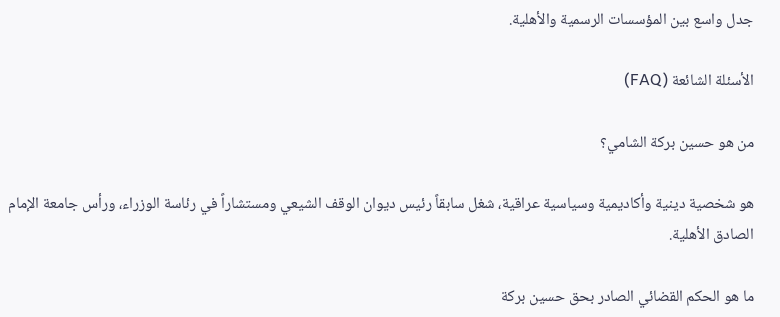جدل واسع بين المؤسسات الرسمية والأهلية.

الأسئلة الشائعة (FAQ)

من هو حسين بركة الشامي؟

هو شخصية دينية وأكاديمية وسياسية عراقية، شغل سابقاً رئيس ديوان الوقف الشيعي ومستشاراً في رئاسة الوزراء، ورأس جامعة الإمام الصادق الأهلية.

ما هو الحكم القضائي الصادر بحق حسين بركة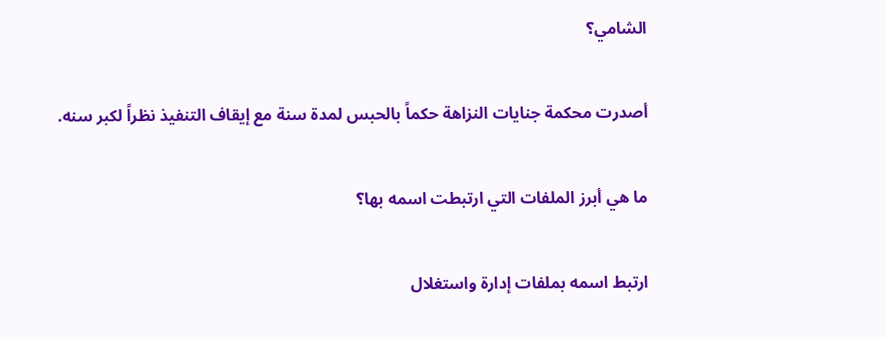الشامي؟

أصدرت محكمة جنايات النزاهة حكماً بالحبس لمدة سنة مع إيقاف التنفيذ نظراً لكبر سنه.

ما هي أبرز الملفات التي ارتبطت اسمه بها؟

ارتبط اسمه بملفات إدارة واستغلال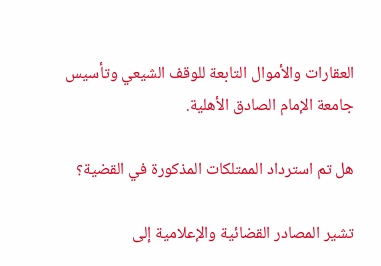العقارات والأموال التابعة للوقف الشيعي وتأسيس جامعة الإمام الصادق الأهلية.

هل تم استرداد الممتلكات المذكورة في القضية؟

تشير المصادر القضائية والإعلامية إلى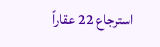استرجاع 22 عقاراً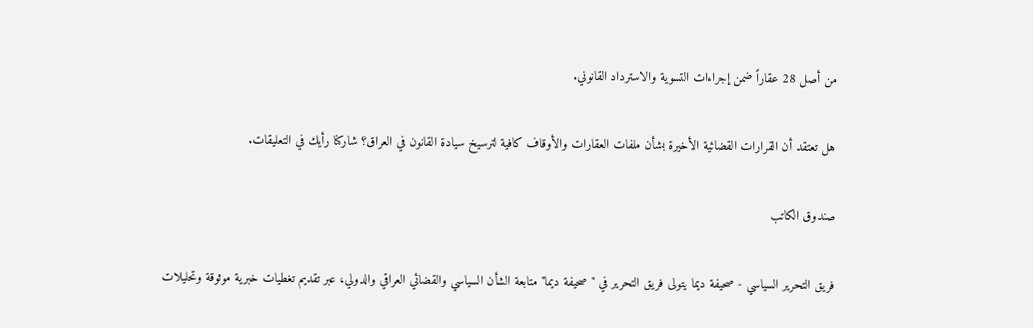من أصل 28 عقاراً ضمن إجراءات التسوية والاسترداد القانوني.

هل تعتقد أن القرارات القضائية الأخيرة بشأن ملفات العقارات والأوقاف كافية لترسيخ سيادة القانون في العراق؟ شاركنا رأيك في التعليقات.

صندوق الكاتب

فريق التحرير السياسي - صحيفة ديما يتولى فريق التحرير في "صحيفة ديما" متابعة الشأن السياسي والقضائي العراقي والدولي، عبر تقديم تغطيات خبرية موثوقة وتحليلات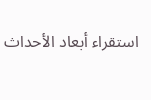استقراء أبعاد الأحداث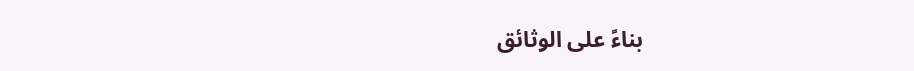بناءً على الوثائق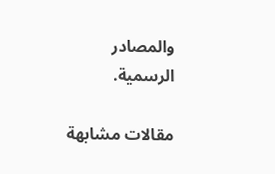والمصادر الرسمية.

مقالات مشابهة